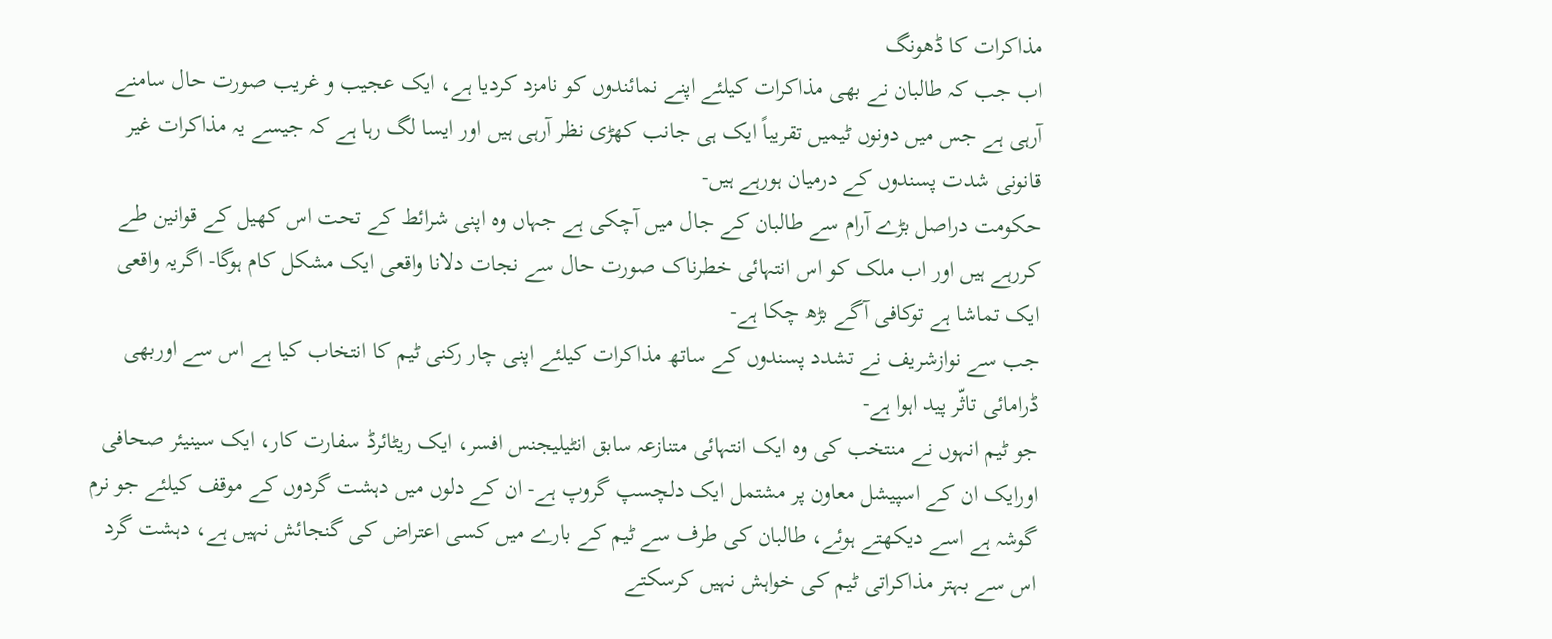مذاکرات کا ڈھونگ
اب جب کہ طالبان نے بھی مذاکرات کیلئے اپنے نمائندوں کو نامزد کردیا ہے، ایک عجیب و غریب صورت حال سامنے آرہی ہے جس میں دونوں ٹیمیں تقریباً ایک ہی جانب کھڑی نظر آرہی ہیں اور ایسا لگ رہا ہے کہ جیسے یہ مذاکرات غیر قانونی شدت پسندوں کے درمیان ہورہے ہیں-
حکومت دراصل بڑے آرام سے طالبان کے جال میں آچکی ہے جہاں وہ اپنی شرائط کے تحت اس کھیل کے قوانین طے کررہے ہیں اور اب ملک کو اس انتہائی خطرناک صورت حال سے نجات دلانا واقعی ایک مشکل کام ہوگا- اگریہ واقعی ایک تماشا ہے توکافی آگے بڑھ چکا ہے-
جب سے نوازشریف نے تشدد پسندوں کے ساتھ مذاکرات کیلئے اپنی چار رکنی ٹیم کا انتخاب کیا ہے اس سے اوربھی ڈرامائی تاثّر پید اہوا ہے-
جو ٹیم انہوں نے منتخب کی وہ ایک انتہائی متنازعہ سابق انٹیلیجنس افسر، ایک ریٹائرڈ سفارت کار، ایک سینیئر صحافی اورایک ان کے اسپیشل معاون پر مشتمل ایک دلچسپ گروپ ہے- ان کے دلوں میں دہشت گردوں کے موقف کیلئے جو نرم گوشہ ہے اسے دیکھتے ہوئے، طالبان کی طرف سے ٹیم کے بارے میں کسی اعتراض کی گنجائش نہیں ہے، دہشت گرد اس سے بہتر مذاکراتی ٹیم کی خواہش نہیں کرسکتے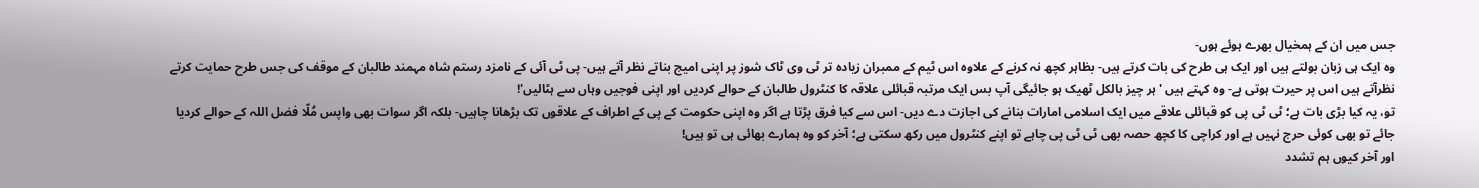جس میں ان کے ہمخیال بھرے ہوئے ہوں-
وہ ایک ہی زبان بولتے ہیں اور ایک ہی طرح کی بات کرتے ہیں- بظاہر کچھ نہ کرنے کے علاوہ اس ٹیم کے ممبران زیادہ تر ٹی وی ٹاک شوز پر اپنی امیج بناتے نظر آتے ہیں- پی ٹی آئی کے نامزد رستم شاہ مہمند طالبان کے موقف کی جس طرح حمایت کرتے نظرآتے ہیں اس پر حیرت ہوتی ہے- وہ کہتے ہیں 'ہر چیز بالکل ٹھیک ہو جائیگی آپ بس ایک مرتبہ قبائلی علاقہ کا کنٹرول طالبان کے حوالے کردیں اور اپنی فوجیں وہاں سے ہٹالیں'!
تو، یہ کیا بڑی بات ہے؛ ٹی ٹی پی کو قبائلی علاقے میں ایک اسلامی امارات بنانے کی اجازت دے دیں- اس سے کیا فرق پڑتا ہے اگر وہ اپنی حکومت کے پی کے اطراف کے علاقوں تک بڑھانا چاہیں- بلکہ اگر سوات بھی واپس مُلّا فضل اللہ کے حوالے کردیا جائے تو بھی کوئی حرج نہیں ہے اور کراچی کا کچھ حصہ بھی ٹی ٹی پی چاہے تو اپنے کنٹرول میں رکھ سکتی ہے؛ آخر کو وہ ہمارے بھائی ہی تو ہیں!
اور آخر کیوں ہم تشدد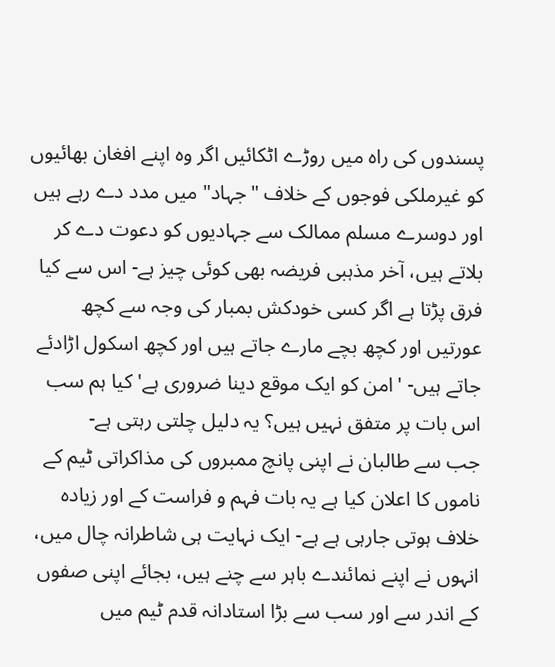پسندوں کی راہ میں روڑے اٹکائیں اگر وہ اپنے افغان بھائیوں کو غیرملکی فوجوں کے خلاف "جہاد" میں مدد دے رہے ہیں اور دوسرے مسلم ممالک سے جہادیوں کو دعوت دے کر بلاتے ہیں، آخر مذہبی فریضہ بھی کوئی چیز ہے- اس سے کیا فرق پڑتا ہے اگر کسی خودکش بمبار کی وجہ سے کچھ عورتیں اور کچھ بچے مارے جاتے ہیں اور کچھ اسکول اڑادئے جاتے ہیں- 'امن کو ایک موقع دینا ضروری ہے' کیا ہم سب اس بات پر متفق نہیں ہیں؟ یہ دلیل چلتی رہتی ہے-
جب سے طالبان نے اپنی پانچ ممبروں کی مذاکراتی ٹیم کے ناموں کا اعلان کیا ہے یہ بات فہم و فراست کے اور زیادہ خلاف ہوتی جارہی ہے ہے- ایک نہایت ہی شاطرانہ چال میں، انہوں نے اپنے نمائندے باہر سے چنے ہیں، بجائے اپنی صفوں کے اندر سے اور سب سے بڑا استادانہ قدم ٹیم میں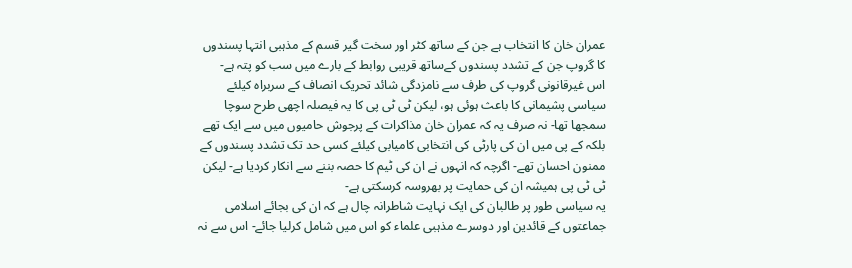عمران خان کا انتخاب ہے جن کے ساتھ کٹر اور سخت گیر قسم کے مذہبی انتہا پسندوں کا گروپ جن کے تشدد پسندوں کےساتھ قریبی روابط کے بارے میں سب کو پتہ ہے-
اس غیرقانونی گروپ کی طرف سے نامزدگی شائد تحریک انصاف کے سربراہ کیلئے سیاسی پشیمانی کا باعث ہوئی ہو، لیکن ٹی ٹی پی کا یہ فیصلہ اچھی طرح سوچا سمجھا تھا- نہ صرف یہ کہ عمران خان مذاکرات کے پرجوش حامیوں میں سے ایک تھے بلکہ کے پی میں ان کی پارٹی کی انتخابی کامیابی کیلئے کسی حد تک تشدد پسندوں کے ممنون احسان تھے- اگرچہ کہ انہوں نے ان کی ٹیم کا حصہ بننے سے انکار کردیا ہے- لیکن ٹی ٹی پی ہمیشہ ان کی حمایت پر بھروسہ کرسکتی ہے-
یہ سیاسی طور پر طالبان کی ایک نہایت شاطرانہ چال ہے کہ ان کی بجائے اسلامی جماعتوں کے قائدین اور دوسرے مذہبی علماء کو اس میں شامل کرلیا جائے- اس سے نہ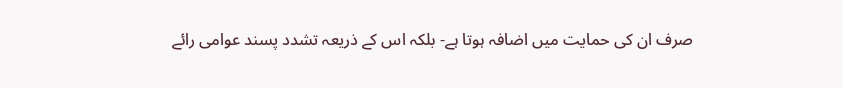صرف ان کی حمایت میں اضافہ ہوتا ہے- بلکہ اس کے ذریعہ تشدد پسند عوامی رائے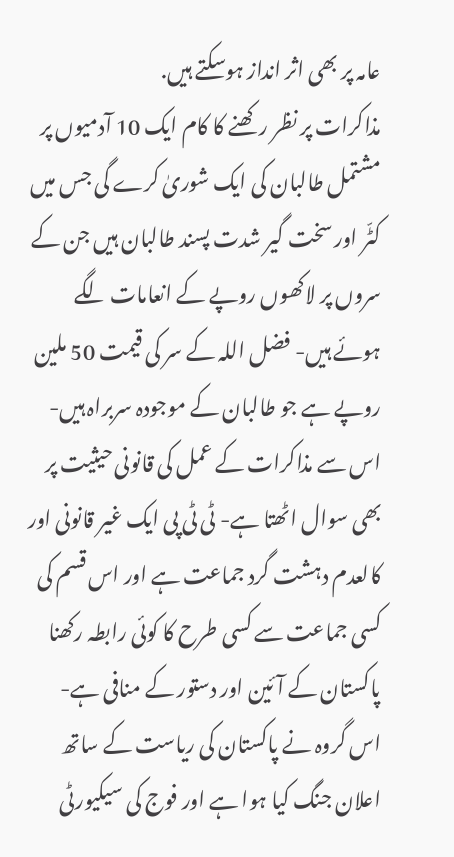عامہ پر بھی اثر انداز ہوسکتے ہیں.
مذاکرات پر نظر رکھنے کا کام ایک 10 آدمیوں پر مشتمل طالبان کی ایک شوریٰ کرے گی جس میں کٹّر اور سخت گیر شدت پسند طالبان ہیں جن کے سروں پر لاکھوں روپے کے انعامات لگے ہوئے ہیں- فضل اللہ کے سر کی قیمت 50 ملین روپے ہے جو طالبان کے موجودہ سربراہ ہیں-
اس سے مذاکرات کے عمل کی قانونی حیثیت پر بھی سوال اٹھتا ہے- ٹی ٹی پی ایک غیر قانونی اور کالعدم دہشت گرد جماعت ہے اور اس قسم کی کسی جماعت سے کسی طرح کا کوئی رابطہ رکھنا پاکستان کے آئین اور دستور کے منافی ہے-
اس گروہ نے پاکستان کی ریاست کے ساتھ اعلان جنگ کیا ہوا ہے اور فوج کی سیکیورٹی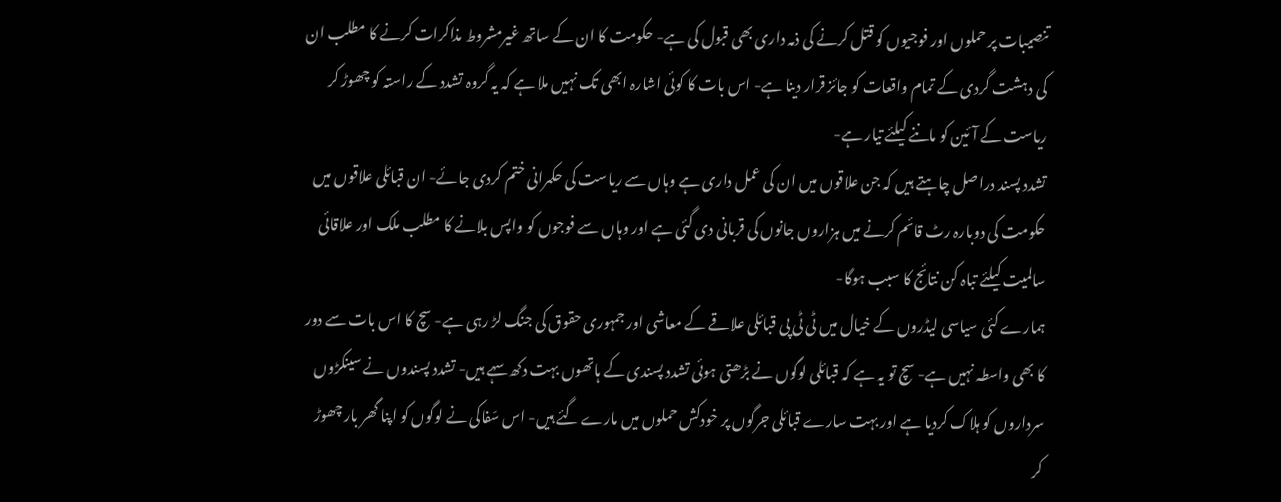تنصیبات پر حملوں اور فوجیوں کو قتل کرنے کی ذمہ داری بھی قبول کی ہے- حکومت کا ان کے ساتھ غیرمشروط مذاکرات کرنے کا مطلب ان کی دہشت گردی کے تمام واقعات کو جائز قرار دینا ہے- اس بات کا کوئی اشارہ ابھی تک نہیں ملا ہے کہ یہ گروہ تشدد کے راستہ کو چھوڑ کر ریاست کے آئین کو ماننے کیلئے تیار ہے-
تشدد پسند دراصل چاہتے ہیں کہ جن علاقوں میں ان کی عمل داری ہے وہاں سے ریاست کی حکمرانی ختم کردی جائے- ان قبائلی علاقوں میں حکومت کی دوبارہ رٹ قائم کرنے میں ہزاروں جانوں کی قربانی دی گئی ہے اور وہاں سے فوجوں کو واپس بلانے کا مطلب ملک اور علاقائی سالمیت کیلئے تباہ کن نتائج کا سبب ہوگا-
ہمارے کئی سیاسی لیڈروں کے خیال میں ٹی ٹی پی قبائلی علاقے کے معاشی اور جمہوری حقوق کی جنگ لڑ رہی ہے- سچ کا اس بات سے دور کا بھی واسطہ نہیں ہے- سچ تو یہ ہے کہ قبائلی لوگوں نے بڑھتی ہوئی تشدد پسندی کے ہاتھوں بہت دکھ سہے ہیں- تشدد پسندوں نے سینکڑوں سرداروں کو ہلاک کردیا ہے اور بہت سارے قبائلی جرگوں پر خودکش حملوں میں مارے گئے ہیں- اس سّفاکی نے لوگوں کو اپنا گھر بار چھوڑ کر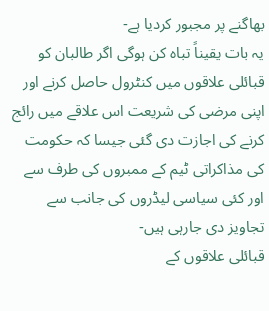بھاگنے پر مجبور کردیا ہے-
یہ بات یقیناً تباہ کن ہوگی اگر طالبان کو قبائلی علاقوں میں کنٹرول حاصل کرنے اور اپنی مرضی کی شریعت اس علاقے میں رائج کرنے کی اجازت دی گئی جیسا کہ حکومت کی مذاکراتی ٹیم کے ممبروں کی طرف سے اور کئی سیاسی لیڈروں کی جانب سے تجاویز دی جارہی ہیں-
قبائلی علاقوں کے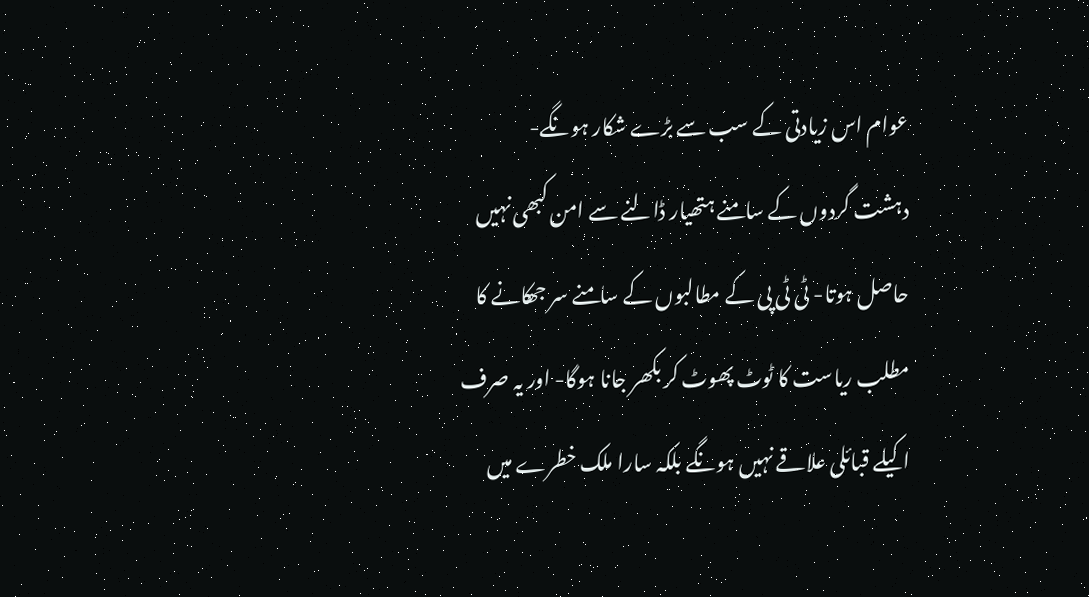عوام اس زیادتی کے سب سے بڑے شکار ہونگے-
دہشت گردوں کے سامنے ہتھیار ڈالنے سے امن کبھی نہیں حاصل ہوتا- ٹی ٹی پی کے مطالبوں کے سامنے سر جھکانے کا مطلب ریاست کا ٹوٹ پھوٹ کر بکھر جانا ہوگا- اور یہ صرف اکیلے قبائلی علاقے نہیں ہونگے بلکہ سارا ملک خطرے میں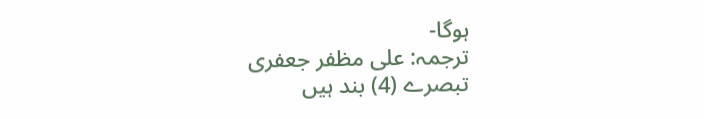ہوگا-
ترجمہ: علی مظفر جعفری
تبصرے (4) بند ہیں